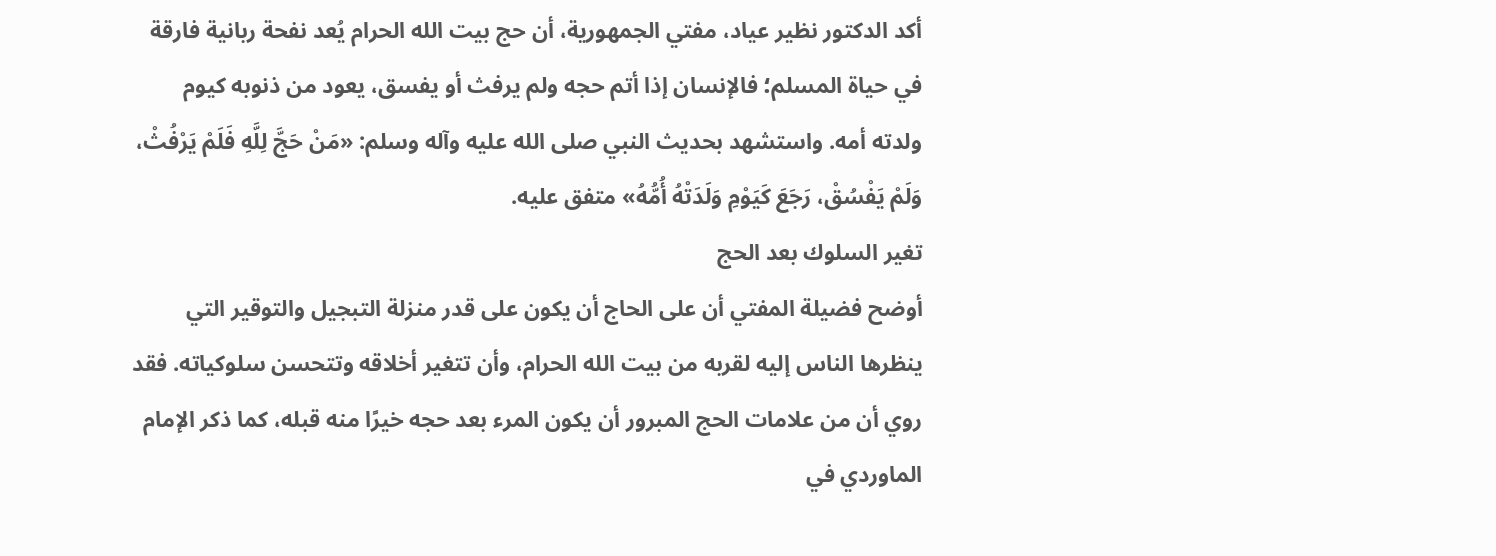أكد الدكتور نظير عياد، مفتي الجمهورية، أن حج بيت الله الحرام يُعد نفحة ربانية فارقة في حياة المسلم؛ فالإنسان إذا أتم حجه ولم يرفث أو يفسق، يعود من ذنوبه كيوم ولدته أمه. واستشهد بحديث النبي صلى الله عليه وآله وسلم: «مَنْ حَجَّ لِلَّهِ فَلَمْ يَرْفُثْ، وَلَمْ يَفْسُقْ، رَجَعَ كَيَوْمِ وَلَدَتْهُ أُمُّهُ» متفق عليه.
تغير السلوك بعد الحج
أوضح فضيلة المفتي أن على الحاج أن يكون على قدر منزلة التبجيل والتوقير التي ينظرها الناس إليه لقربه من بيت الله الحرام، وأن تتغير أخلاقه وتتحسن سلوكياته. فقد روي أن من علامات الحج المبرور أن يكون المرء بعد حجه خيرًا منه قبله، كما ذكر الإمام الماوردي في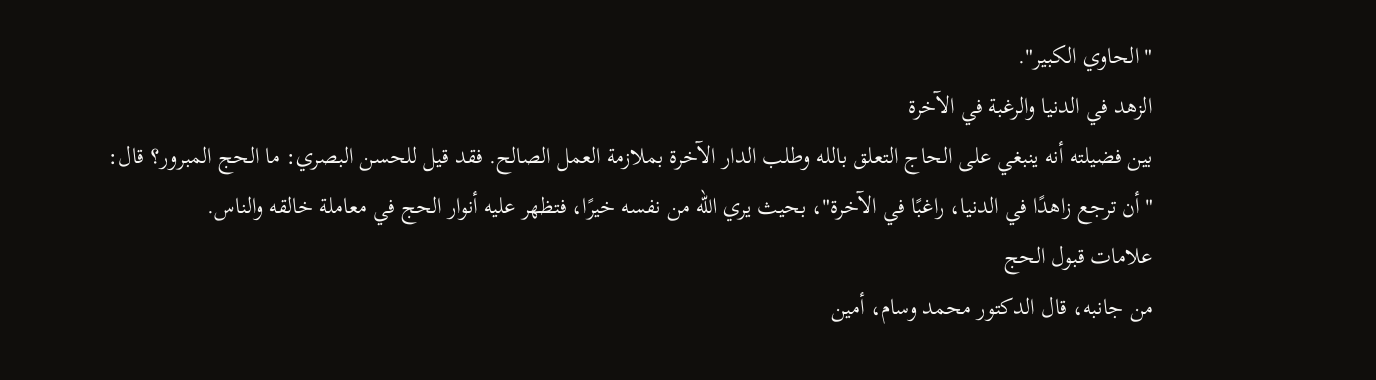"الحاوي الكبير".
الزهد في الدنيا والرغبة في الآخرة
بين فضيلته أنه ينبغي على الحاج التعلق بالله وطلب الدار الآخرة بملازمة العمل الصالح. فقد قيل للحسن البصري: ما الحج المبرور؟ قال: "أن ترجع زاهدًا في الدنيا، راغبًا في الآخرة"، بحيث يري الله من نفسه خيرًا، فتظهر عليه أنوار الحج في معاملة خالقه والناس.
علامات قبول الحج
من جانبه، قال الدكتور محمد وسام، أمين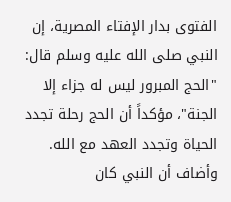الفتوى بدار الإفتاء المصرية، إن النبي صلى الله عليه وسلم قال: "الحج المبرور ليس له جزاء إلا الجنة"، مؤكداً أن الحج رحلة تجدد الحياة وتجدد العهد مع الله. وأضاف أن النبي كان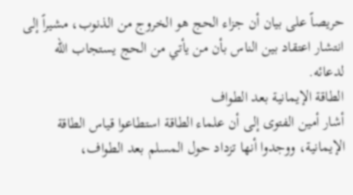حريصاً على بيان أن جزاء الحج هو الخروج من الذنوب، مشيراً إلى انتشار اعتقاد بين الناس بأن من يأتي من الحج يستجاب الله لدعائه.
الطاقة الإيمانية بعد الطواف
أشار أمين الفتوى إلى أن علماء الطاقة استطاعوا قياس الطاقة الإيمانية، ووجدوا أنها تزداد حول المسلم بعد الطواف،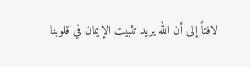لافتاً إلى أن الله يريد تثبيت الإيمان في قلوبنا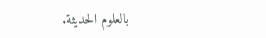بالعلوم الحديثة.